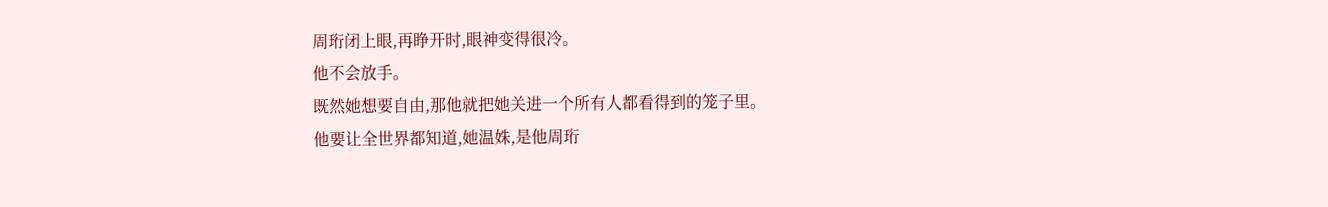周珩闭上眼,再睁开时,眼神变得很冷。
他不会放手。
既然她想要自由,那他就把她关进一个所有人都看得到的笼子里。
他要让全世界都知道,她温姝,是他周珩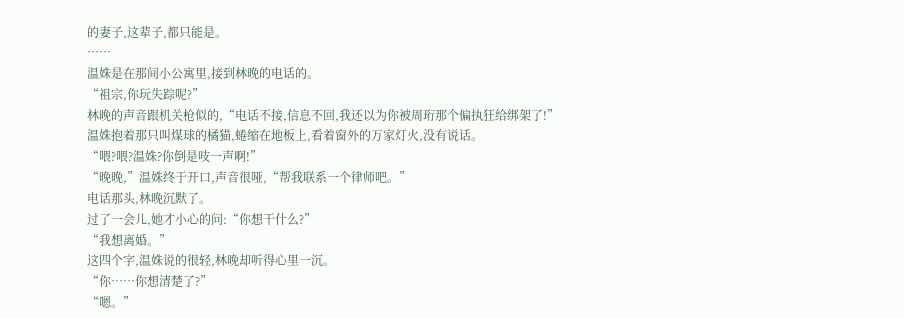的妻子,这辈子,都只能是。
……
温姝是在那间小公寓里,接到林晚的电话的。
“祖宗,你玩失踪呢?”
林晚的声音跟机关枪似的,“电话不接,信息不回,我还以为你被周珩那个偏执狂给绑架了!”
温姝抱着那只叫煤球的橘猫,蜷缩在地板上,看着窗外的万家灯火,没有说话。
“喂?喂?温姝?你倒是吱一声啊!”
“晚晚,”温姝终于开口,声音很哑,“帮我联系一个律师吧。”
电话那头,林晚沉默了。
过了一会儿,她才小心的问:“你想干什么?”
“我想离婚。”
这四个字,温姝说的很轻,林晚却听得心里一沉。
“你……你想清楚了?”
“嗯。”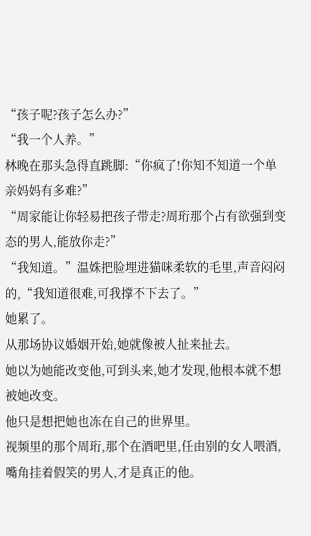“孩子呢?孩子怎么办?”
“我一个人养。”
林晚在那头急得直跳脚:“你疯了!你知不知道一个单亲妈妈有多难?”
“周家能让你轻易把孩子带走?周珩那个占有欲强到变态的男人,能放你走?”
“我知道。”温姝把脸埋进猫咪柔软的毛里,声音闷闷的,“我知道很难,可我撑不下去了。”
她累了。
从那场协议婚姻开始,她就像被人扯来扯去。
她以为她能改变他,可到头来,她才发现,他根本就不想被她改变。
他只是想把她也冻在自己的世界里。
视频里的那个周珩,那个在酒吧里,任由别的女人喂酒,嘴角挂着假笑的男人,才是真正的他。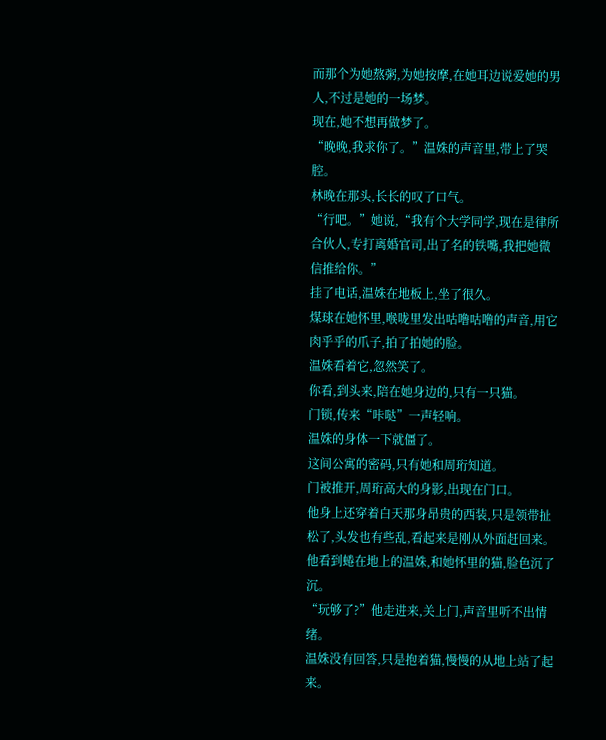而那个为她熬粥,为她按摩,在她耳边说爱她的男人,不过是她的一场梦。
现在,她不想再做梦了。
“晚晚,我求你了。”温姝的声音里,带上了哭腔。
林晚在那头,长长的叹了口气。
“行吧。”她说,“我有个大学同学,现在是律所合伙人,专打离婚官司,出了名的铁嘴,我把她微信推给你。”
挂了电话,温姝在地板上,坐了很久。
煤球在她怀里,喉咙里发出咕噜咕噜的声音,用它肉乎乎的爪子,拍了拍她的脸。
温姝看着它,忽然笑了。
你看,到头来,陪在她身边的,只有一只猫。
门锁,传来“咔哒”一声轻响。
温姝的身体一下就僵了。
这间公寓的密码,只有她和周珩知道。
门被推开,周珩高大的身影,出现在门口。
他身上还穿着白天那身昂贵的西装,只是领带扯松了,头发也有些乱,看起来是刚从外面赶回来。
他看到蜷在地上的温姝,和她怀里的猫,脸色沉了沉。
“玩够了?”他走进来,关上门,声音里听不出情绪。
温姝没有回答,只是抱着猫,慢慢的从地上站了起来。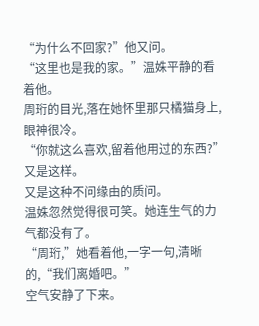“为什么不回家?”他又问。
“这里也是我的家。”温姝平静的看着他。
周珩的目光,落在她怀里那只橘猫身上,眼神很冷。
“你就这么喜欢,留着他用过的东西?”
又是这样。
又是这种不问缘由的质问。
温姝忽然觉得很可笑。她连生气的力气都没有了。
“周珩,”她看着他,一字一句,清晰的,“我们离婚吧。”
空气安静了下来。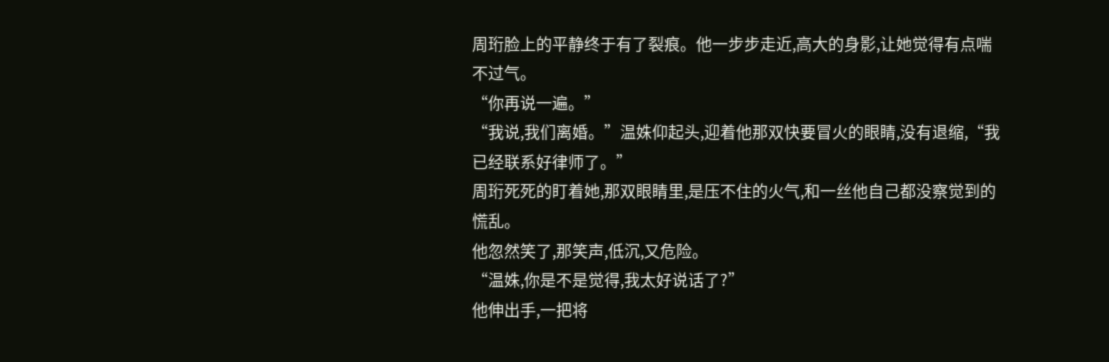周珩脸上的平静终于有了裂痕。他一步步走近,高大的身影,让她觉得有点喘不过气。
“你再说一遍。”
“我说,我们离婚。”温姝仰起头,迎着他那双快要冒火的眼睛,没有退缩,“我已经联系好律师了。”
周珩死死的盯着她,那双眼睛里,是压不住的火气,和一丝他自己都没察觉到的慌乱。
他忽然笑了,那笑声,低沉,又危险。
“温姝,你是不是觉得,我太好说话了?”
他伸出手,一把将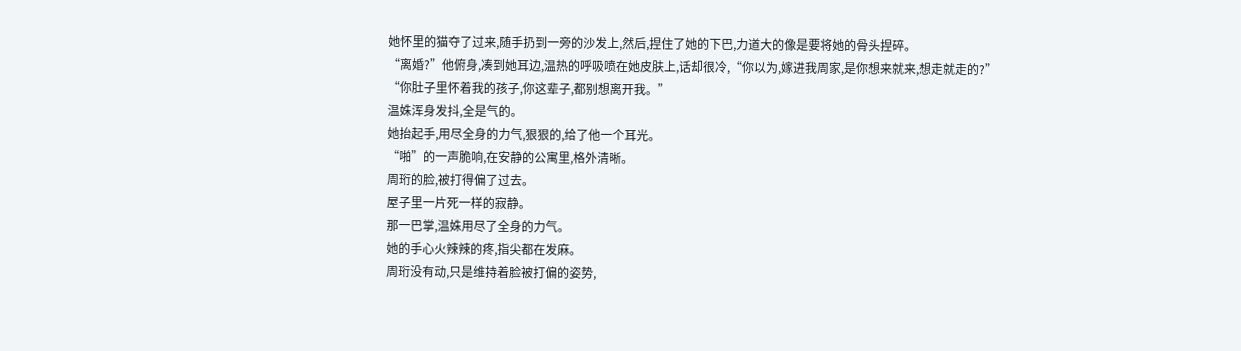她怀里的猫夺了过来,随手扔到一旁的沙发上,然后,捏住了她的下巴,力道大的像是要将她的骨头捏碎。
“离婚?”他俯身,凑到她耳边,温热的呼吸喷在她皮肤上,话却很冷,“你以为,嫁进我周家,是你想来就来,想走就走的?”
“你肚子里怀着我的孩子,你这辈子,都别想离开我。”
温姝浑身发抖,全是气的。
她抬起手,用尽全身的力气,狠狠的,给了他一个耳光。
“啪”的一声脆响,在安静的公寓里,格外清晰。
周珩的脸,被打得偏了过去。
屋子里一片死一样的寂静。
那一巴掌,温姝用尽了全身的力气。
她的手心火辣辣的疼,指尖都在发麻。
周珩没有动,只是维持着脸被打偏的姿势,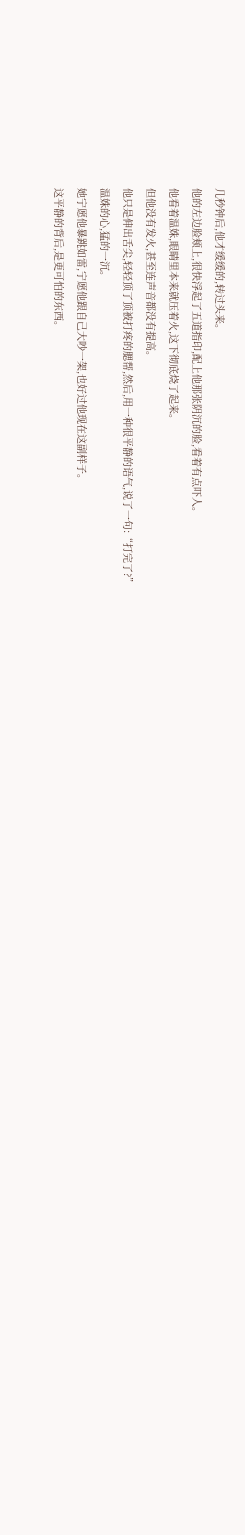几秒钟后,他才缓缓的,转过头来。
他的左边脸颊上,很快浮起了五道指印,配上他那张阴沉的脸,看着有点吓人。
他看着温姝,眼睛里本来就压着火,这下彻底烧了起来。
但他没有发火,甚至连声音都没有提高。
他只是伸出舌尖,轻轻顶了顶被打疼的腮帮,然后,用一种很平静的语气,说了一句:“打完了?”
温姝的心,猛的一沉。
她宁愿他暴跳如雷,宁愿他跟自己大吵一架,也好过他现在这副样子。
这平静的背后,是更可怕的东西。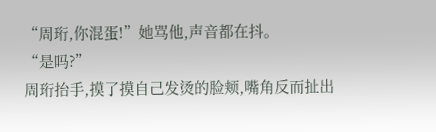“周珩,你混蛋!”她骂他,声音都在抖。
“是吗?”
周珩抬手,摸了摸自己发烫的脸颊,嘴角反而扯出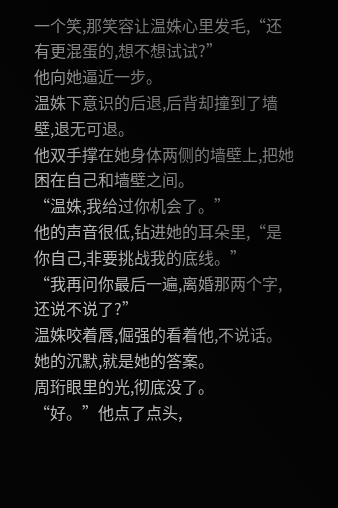一个笑,那笑容让温姝心里发毛,“还有更混蛋的,想不想试试?”
他向她逼近一步。
温姝下意识的后退,后背却撞到了墙壁,退无可退。
他双手撑在她身体两侧的墙壁上,把她困在自己和墙壁之间。
“温姝,我给过你机会了。”
他的声音很低,钻进她的耳朵里,“是你自己,非要挑战我的底线。”
“我再问你最后一遍,离婚那两个字,还说不说了?”
温姝咬着唇,倔强的看着他,不说话。
她的沉默,就是她的答案。
周珩眼里的光,彻底没了。
“好。”他点了点头,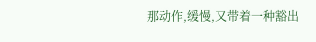那动作,缓慢,又带着一种豁出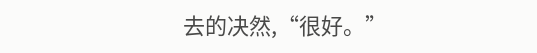去的决然,“很好。”